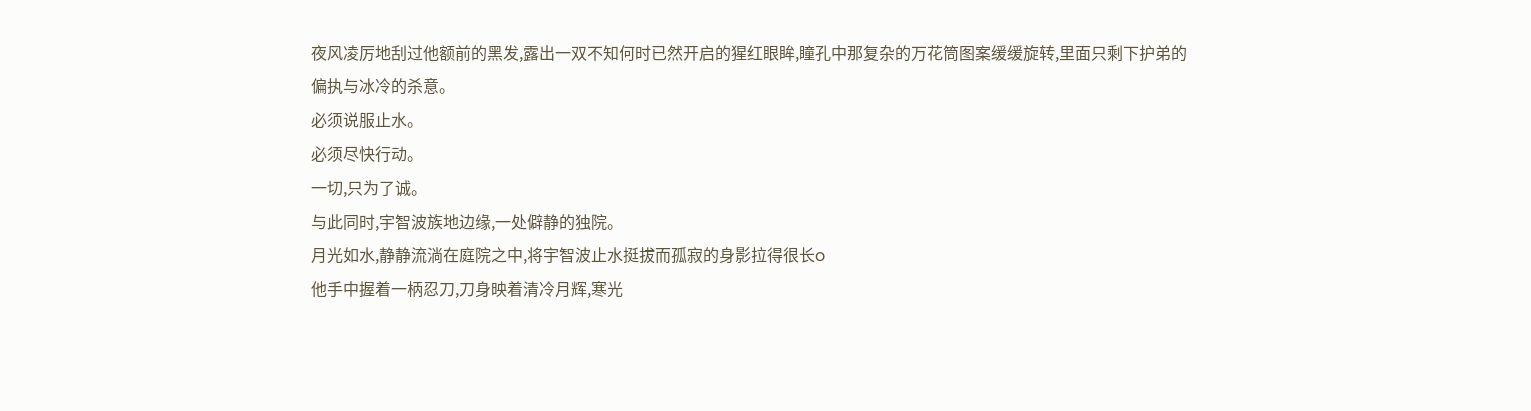夜风凌厉地刮过他额前的黑发,露出一双不知何时已然开启的猩红眼眸,瞳孔中那复杂的万花筒图案缓缓旋转,里面只剩下护弟的偏执与冰冷的杀意。
必须说服止水。
必须尽快行动。
一切,只为了诚。
与此同时,宇智波族地边缘,一处僻静的独院。
月光如水,静静流淌在庭院之中,将宇智波止水挺拔而孤寂的身影拉得很长o
他手中握着一柄忍刀,刀身映着清冷月辉,寒光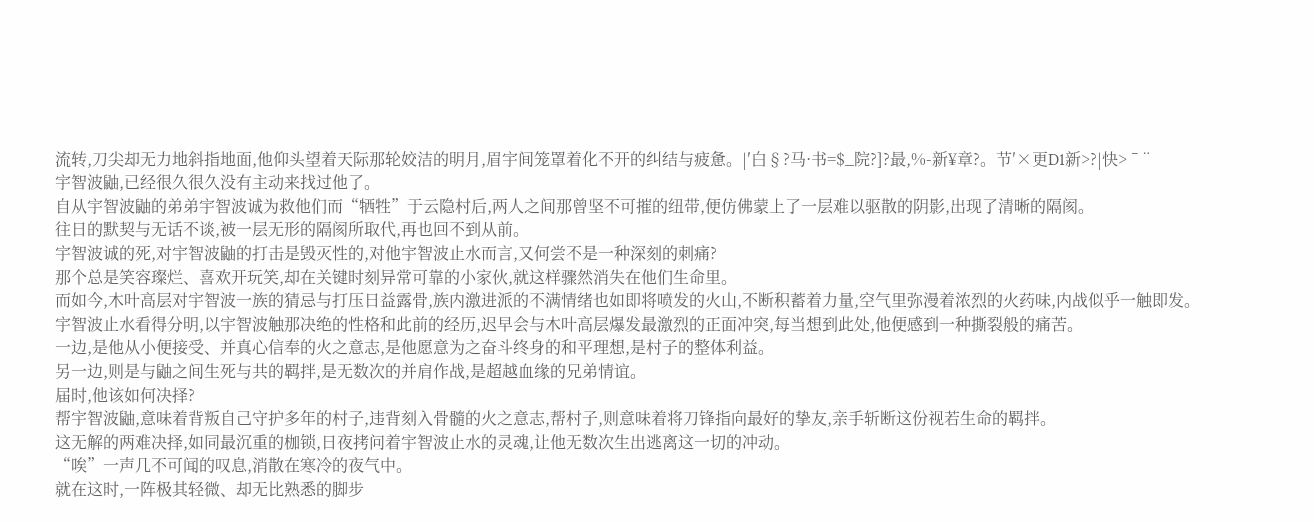流转,刀尖却无力地斜指地面,他仰头望着天际那轮姣洁的明月,眉宇间笼罩着化不开的纠结与疲惫。|′白§?马·书=$_院?]?最,%-新¥章?。节′×更D1新>?|快>ˉ¨
宇智波鼬,已经很久很久没有主动来找过他了。
自从宇智波鼬的弟弟宇智波诚为救他们而“牺牲”于云隐村后,两人之间那曾坚不可摧的纽带,便仿佛蒙上了一层难以驱散的阴影,出现了清晰的隔阂。
往日的默契与无话不谈,被一层无形的隔阂所取代,再也回不到从前。
宇智波诚的死,对宇智波鼬的打击是毁灭性的,对他宇智波止水而言,又何尝不是一种深刻的刺痛?
那个总是笑容璨烂、喜欢开玩笑,却在关键时刻异常可靠的小家伙,就这样骤然消失在他们生命里。
而如今,木叶高层对宇智波一族的猜忌与打压日益露骨,族内激进派的不满情绪也如即将喷发的火山,不断积蓄着力量,空气里弥漫着浓烈的火药味,内战似乎一触即发。
宇智波止水看得分明,以宇智波触那决绝的性格和此前的经历,迟早会与木叶高层爆发最激烈的正面冲突,每当想到此处,他便感到一种撕裂般的痛苦。
一边,是他从小便接受、并真心信奉的火之意志,是他愿意为之奋斗终身的和平理想,是村子的整体利益。
另一边,则是与鼬之间生死与共的羁拌,是无数次的并肩作战,是超越血缘的兄弟情谊。
届时,他该如何决择?
帮宇智波鼬,意味着背叛自己守护多年的村子,违背刻入骨髓的火之意志,帮村子,则意味着将刀锋指向最好的挚友,亲手斩断这份视若生命的羁拌。
这无解的两难决择,如同最沉重的枷锁,日夜拷问着宇智波止水的灵魂,让他无数次生出逃离这一切的冲动。
“唉”一声几不可闻的叹息,消散在寒冷的夜气中。
就在这时,一阵极其轻微、却无比熟悉的脚步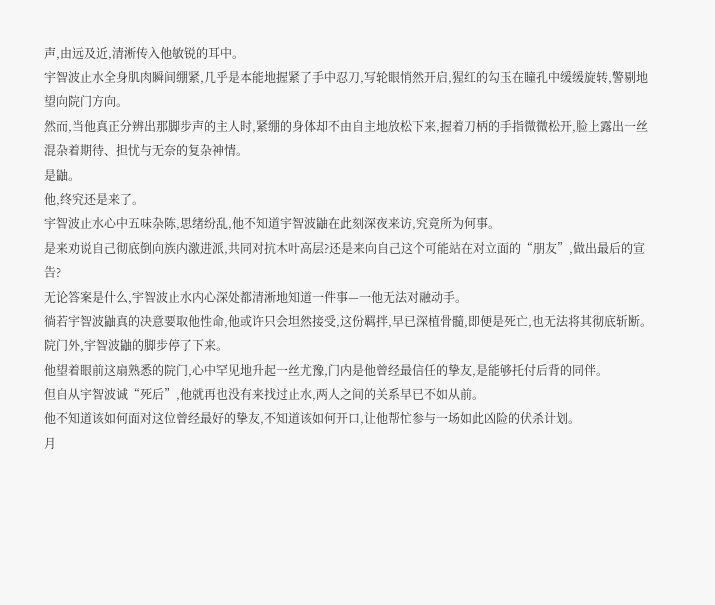声,由远及近,清淅传入他敏锐的耳中。
宇智波止水全身肌肉瞬间绷紧,几乎是本能地握紧了手中忍刀,写轮眼悄然开启,猩红的勾玉在瞳孔中缓缓旋转,警剔地望向院门方向。
然而,当他真正分辨出那脚步声的主人时,紧绷的身体却不由自主地放松下来,握着刀柄的手指微微松开,脸上露出一丝混杂着期待、担忧与无奈的复杂神情。
是鼬。
他,终究还是来了。
宇智波止水心中五味杂陈,思绪纷乱,他不知道宇智波鼬在此刻深夜来访,究竟所为何事。
是来劝说自己彻底倒向族内激进派,共同对抗木叶高层?还是来向自己这个可能站在对立面的“朋友”,做出最后的宣告?
无论答案是什么,宇智波止水内心深处都清淅地知道一件事—一他无法对融动手。
徜若宇智波鼬真的决意要取他性命,他或许只会坦然接受,这份羁拌,早已深植骨髓,即便是死亡,也无法将其彻底斩断。
院门外,宇智波鼬的脚步停了下来。
他望着眼前这扇熟悉的院门,心中罕见地升起一丝尤豫,门内是他曾经最信任的挚友,是能够托付后背的同伴。
但自从宇智波诚“死后”,他就再也没有来找过止水,两人之间的关系早已不如从前。
他不知道该如何面对这位曾经最好的挚友,不知道该如何开口,让他帮忙参与一场如此凶险的伏杀计划。
月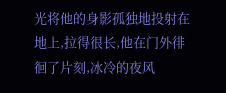光将他的身影孤独地投射在地上,拉得很长,他在门外徘徊了片刻,冰冷的夜风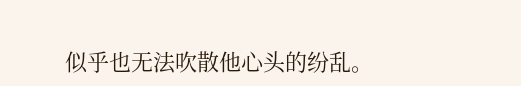似乎也无法吹散他心头的纷乱。